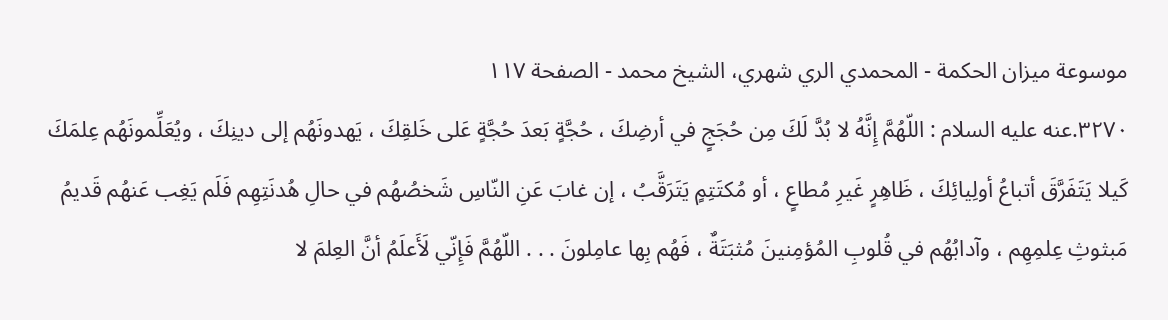موسوعة ميزان الحکمة - المحمدي الري شهري، الشيخ محمد - الصفحة ١١٧
٣٢٧٠.عنه عليه السلام : اللّهُمَّ إِنَّهُ لا بُدَّ لَكَ مِن حُجَجٍ في أرضِكَ ، حُجَّةٍ بَعدَ حُجَّةٍ عَلى خَلقِكَ ، يَهدونَهُم إلى دينِكَ ، ويُعَلِّمونَهُم عِلمَكَ كَيلا يَتَفَرَّقَ أتباعُ أولِيائِكَ ، ظَاهِرٍ غَيرِ مُطاعٍ ، أو مُكتَتِمٍ يَتَرَقَّبُ ، إن غابَ عَنِ النّاسِ شَخصُهُم في حالِ هُدنَتِهِم فَلَم يَغِب عَنهُم قَديمُ مَبثوثِ عِلمِهِم ، وآدابُهُم في قُلوبِ المُؤمِنينَ مُثبَتَةٌ ، فَهُم بِها عامِلونَ . . . اللّهُمَّ فَإِنّي لَأَعلَمُ أنَّ العِلمَ لا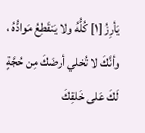يَأرِزُ [١] كُلُّهُ ولا يَنقَطِعُ مَوادُّهُ ، وأنَّكَ لا تُخلي أرضَكَ مِن حُجَّةٍ لَكَ عَلى خَلقِكَ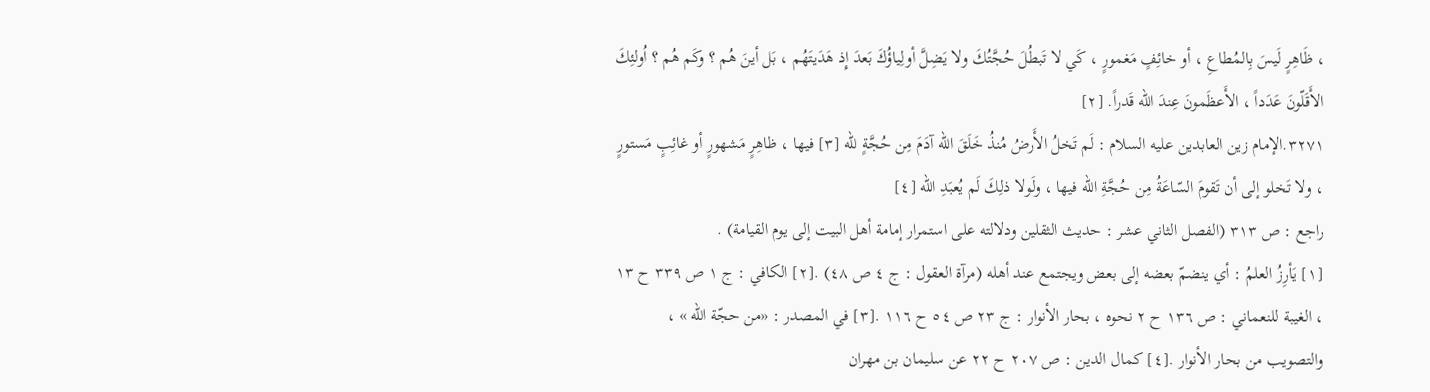، ظَاهِرٍ لَيسَ بِالمُطاعِ ، أو خائِفٍ مَغمورٍ ، كَي لا تَبطُلَ حُجَّتُكَ ولا يَضِلَّ أولِياؤُكَ بَعدَ إِذ هَدَيتَهُم ، بَل أينَ هُم ؟ وكَم هُم ؟ اُولئِكَ الأَقَلّونَ عَدَداً ، الأَعظَمونَ عِندَ اللّه قَدراً. [٢]
٣٢٧١.الإمام زين العابدين عليه السلام : لَم تَخلُ الأَرضُ مُنذُ خَلَقَ اللّه آدَمَ مِن حُجَّةٍ للّه [٣] فيها ، ظاهِرٍ مَشهورٍ أو غائِبٍ مَستورٍ ، ولا تَخلو إلى أن تَقومَ السّاعَةُ مِن حُجَّةِ اللّه فيها ، ولَولا ذلِكَ لَم يُعبَدِ اللّه [٤]
راجع : ص ٣١٣ (الفصل الثاني عشر : حديث الثقلين ودلالته على استمرار إمامة أهل البيت إلى يوم القيامة) .
[١] يَأرِزُ العلمُ : أي ينضمّ بعضه إلى بعض ويجتمع عند أهله (مرآة العقول : ج ٤ ص ٤٨) .[٢] الكافي : ج ١ ص ٣٣٩ ح ١٣ ، الغيبة للنعماني : ص ١٣٦ ح ٢ نحوه ، بحار الأنوار : ج ٢٣ ص ٥٤ ح ١١٦ .[٣] في المصدر : «من حجّة اللّه » ، والتصويب من بحار الأنوار .[٤] كمال الدين : ص ٢٠٧ ح ٢٢ عن سليمان بن مهران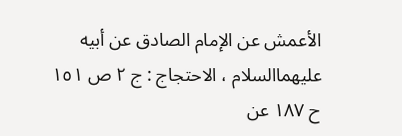الأعمش عن الإمام الصادق عن أبيه عليهماالسلام ، الاحتجاج : ج ٢ ص ١٥١ ح ١٨٧ عن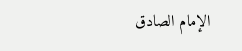الإمام الصادق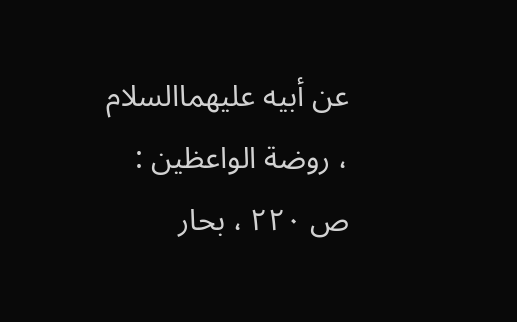عن أبيه عليهماالسلام ، روضة الواعظين : ص ٢٢٠ ، بحار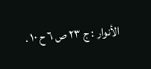الأنوار : ج ٢٣ ص ٦ ح ١٠ .